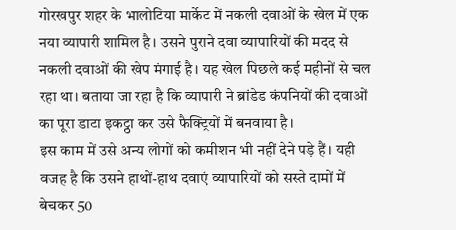गोरखपुर शहर के भालोटिया मार्केट में नकली दवाओं के खेल में एक नया व्यापारी शामिल है। उसने पुराने दवा व्यापारियों की मदद से नकली दवाओं की खेप मंगाई है। यह खेल पिछले कई महीनों से चल रहा था। बताया जा रहा है कि व्यापारी ने ब्रांडेड कंपनियों की दवाओं का पूरा डाटा इकट्ठा कर उसे फैक्ट्रियों में बनवाया है।
इस काम में उसे अन्य लोगों को कमीशन भी नहीं देने पड़े हैं। यही वजह है कि उसने हाथों-हाथ दवाएं व्यापारियों को सस्ते दामों में बेचकर 50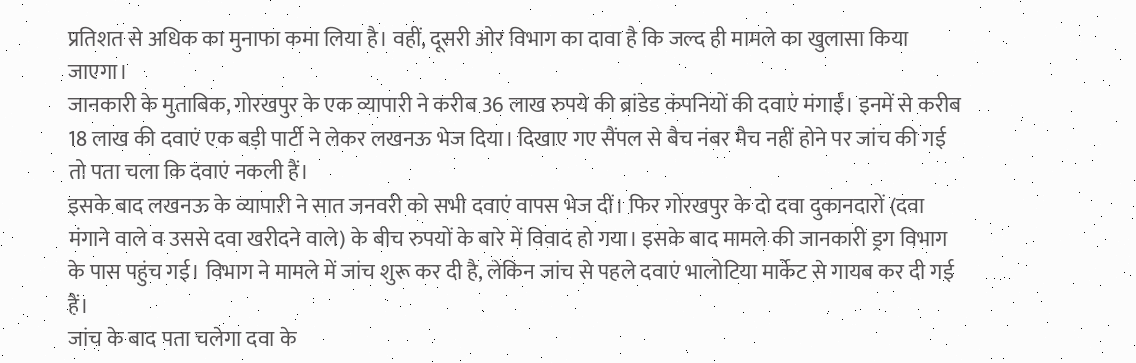प्रतिशत से अधिक का मुनाफा कमा लिया है। वहीं, दूसरी ओर विभाग का दावा है कि जल्द ही मामले का खुलासा किया जाएगा।
जानकारी के मुताबिक, गोरखपुर के एक व्यापारी ने करीब 36 लाख रुपये की ब्रांडेड कंपनियों की दवाएं मंगाईं। इनमें से करीब 18 लाख की दवाएं एक बड़ी पार्टी ने लेकर लखनऊ भेज दिया। दिखाए गए सैंपल से बैच नंबर मैच नहीं होने पर जांच की गई तो पता चला कि दवाएं नकली हैं।
इसके बाद लखनऊ के व्यापारी ने सात जनवरी को सभी दवाएं वापस भेज दीं। फिर गोरखपुर के दो दवा दुकानदारों (दवा मंगाने वाले व उससे दवा खरीदने वाले) के बीच रुपयों के बारे में विवाद हो गया। इसके बाद मामले की जानकारी ड्रग विभाग के पास पहुंच गई। विभाग ने मामले में जांच शुरू कर दी है, लेकिन जांच से पहले दवाएं भालोटिया मार्केट से गायब कर दी गई हैं।
जांच के बाद पता चलेगा दवा के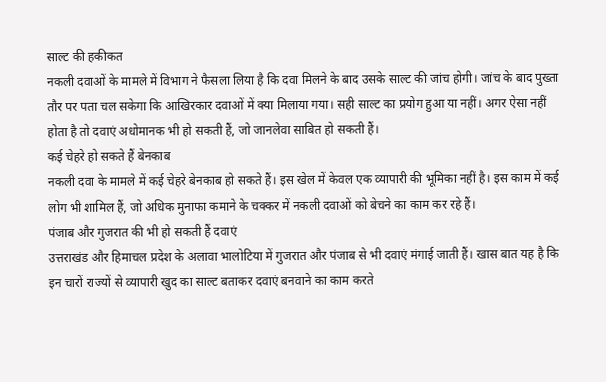साल्ट की हकीकत
नकली दवाओं के मामले में विभाग ने फैसला लिया है कि दवा मिलने के बाद उसके साल्ट की जांच होगी। जांच के बाद पुख्ता तौर पर पता चल सकेगा कि आखिरकार दवाओं में क्या मिलाया गया। सही साल्ट का प्रयोग हुआ या नहीं। अगर ऐसा नहीं होता है तो दवाएं अधोमानक भी हो सकती हैं, जो जानलेवा साबित हो सकती हैं।
कई चेहरे हो सकते हैं बेनकाब
नकली दवा के मामले में कई चेहरे बेनकाब हो सकते हैं। इस खेल में केवल एक व्यापारी की भूमिका नहीं है। इस काम में कई लोग भी शामिल हैं, जो अधिक मुनाफा कमाने के चक्कर में नकली दवाओं को बेचने का काम कर रहे हैं।
पंजाब और गुजरात की भी हो सकती हैं दवाएं
उत्तराखंड और हिमाचल प्रदेश के अलावा भालोटिया में गुजरात और पंजाब से भी दवाएं मंगाई जाती हैं। खास बात यह है कि इन चारों राज्यों से व्यापारी खुद का साल्ट बताकर दवाएं बनवाने का काम करते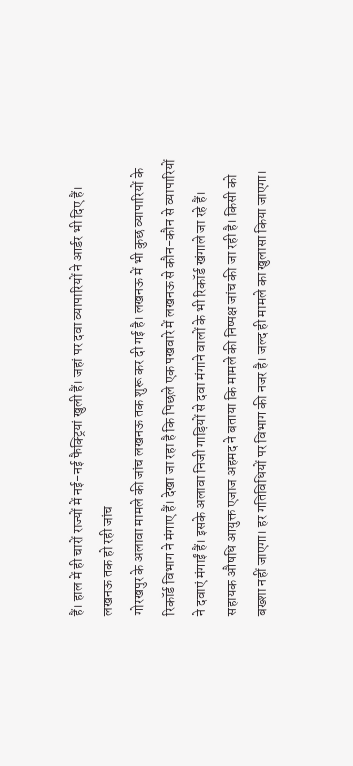हैं। हाल में ही चारों राज्यों में नई-नई फैक्ट्रियां खुली हैं। जहां पर दवा व्यापारियों ने आर्डर भी दिए हैं।
लखनऊ तक हो रही जांच
गोरखपुर के अलावा मामले की जांच लखनऊ तक शुरू कर दी गई है। लखनऊ में भी कुछ व्यापारियों के रिकॉर्ड विभाग ने मंगाए हैं। देखा जा रहा है कि पिछले एक पखवारे में लखनऊ से कौन-कौन से व्यापारियों ने दवाएं मंगाईं हैं। इसके अलावा निजी गाड़ियों से दवा मंगाने वालों के भी रिकॉर्ड खंगाले जा रहे हैं।
सहायक औषधि आयुक्त एजाज अहमद ने बताया कि मामले की निष्पक्ष जांच की जा रही है। किसी को बख्शा नहीं जाएगा। हर गतिविधियों पर विभाग की नजर है। जल्द ही मामले का खुलासा किया जाएगा।